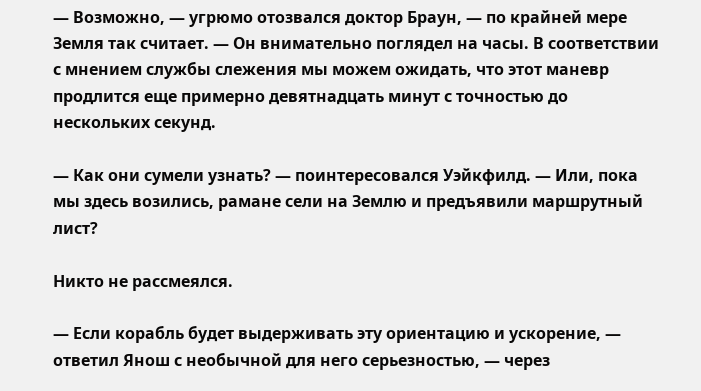— Возможно, — угрюмо отозвался доктор Браун, — по крайней мере Земля так считает. — Он внимательно поглядел на часы. В соответствии с мнением службы слежения мы можем ожидать, что этот маневр продлится еще примерно девятнадцать минут с точностью до нескольких секунд.

— Как они сумели узнать? — поинтересовался Уэйкфилд. — Или, пока мы здесь возились, рамане сели на Землю и предъявили маршрутный лист?

Никто не рассмеялся.

— Если корабль будет выдерживать эту ориентацию и ускорение, — ответил Янош с необычной для него серьезностью, — через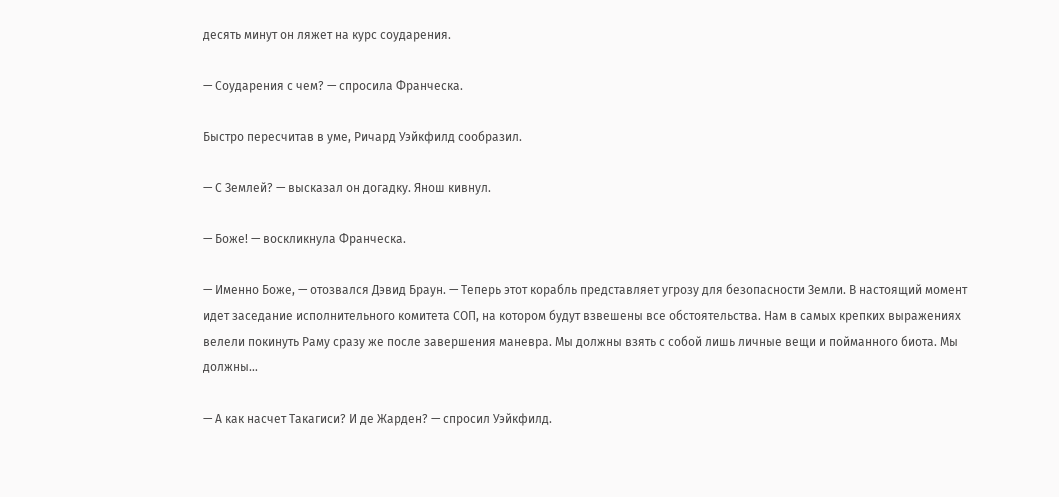десять минут он ляжет на курс соударения.

— Соударения с чем? — спросила Франческа.

Быстро пересчитав в уме, Ричард Уэйкфилд сообразил.

— С Землей? — высказал он догадку. Янош кивнул.

— Боже! — воскликнула Франческа.

— Именно Боже, — отозвался Дэвид Браун. — Теперь этот корабль представляет угрозу для безопасности Земли. В настоящий момент идет заседание исполнительного комитета СОП, на котором будут взвешены все обстоятельства. Нам в самых крепких выражениях велели покинуть Раму сразу же после завершения маневра. Мы должны взять с собой лишь личные вещи и пойманного биота. Мы должны…

— А как насчет Такагиси? И де Жарден? — спросил Уэйкфилд.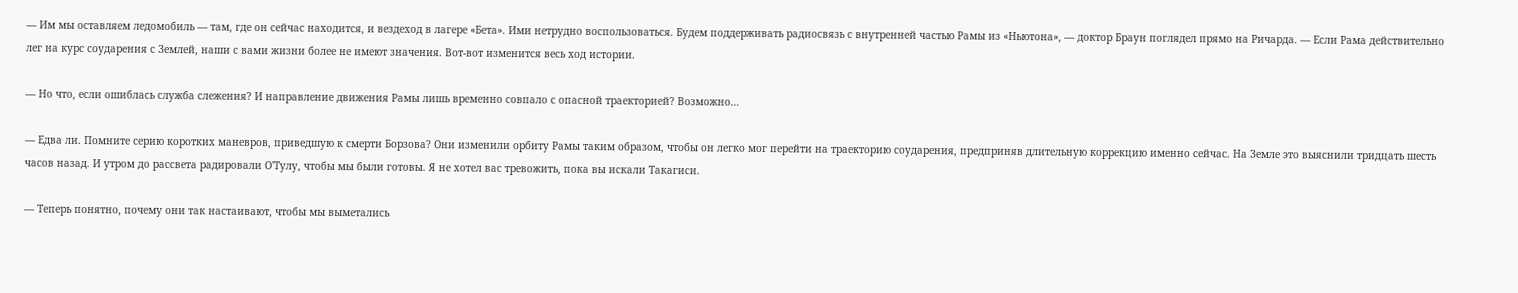— Им мы оставляем ледомобиль — там, где он сейчас находится, и вездеход в лагере «Бета». Ими нетрудно воспользоваться. Будем поддерживать радиосвязь с внутренней частью Рамы из «Ньютона», — доктор Браун поглядел прямо на Ричарда. — Если Рама действительно лег на курс соударения с Землей, наши с вами жизни более не имеют значения. Вот-вот изменится весь ход истории.

— Но что, если ошиблась служба слежения? И направление движения Рамы лишь временно совпало с опасной траекторией? Возможно…

— Едва ли. Помните серию коротких маневров, приведшую к смерти Борзова? Они изменили орбиту Рамы таким образом, чтобы он легко мог перейти на траекторию соударения, предприняв длительную коррекцию именно сейчас. На Земле это выяснили тридцать шесть часов назад. И утром до рассвета радировали О'Тулу, чтобы мы были готовы. Я не хотел вас тревожить, пока вы искали Такагиси.

— Теперь понятно, почему они так настаивают, чтобы мы выметались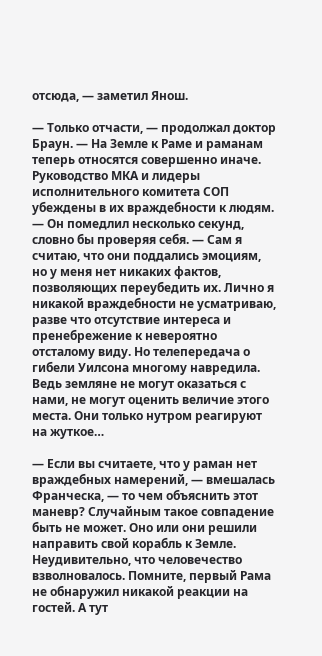отсюда, — заметил Янош.

— Только отчасти, — продолжал доктор Браун. — На Земле к Раме и раманам теперь относятся совершенно иначе. Руководство МКА и лидеры исполнительного комитета СОП убеждены в их враждебности к людям. — Он помедлил несколько секунд, словно бы проверяя себя. — Сам я считаю, что они поддались эмоциям, но у меня нет никаких фактов, позволяющих переубедить их. Лично я никакой враждебности не усматриваю, разве что отсутствие интереса и пренебрежение к невероятно отсталому виду. Но телепередача о гибели Уилсона многому навредила. Ведь земляне не могут оказаться с нами, не могут оценить величие этого места. Они только нутром реагируют на жуткое…

— Если вы считаете, что у раман нет враждебных намерений, — вмешалась Франческа, — то чем объяснить этот маневр? Случайным такое совпадение быть не может. Оно или они решили направить свой корабль к Земле. Неудивительно, что человечество взволновалось. Помните, первый Рама не обнаружил никакой реакции на гостей. А тут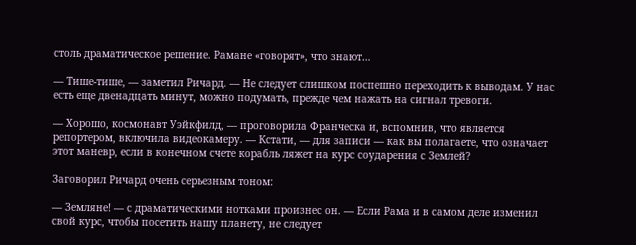столь драматическое решение. Рамане «говорят», что знают…

— Тише-тише, — заметил Ричард. — Не следует слишком поспешно переходить к выводам. У нас есть еще двенадцать минут, можно подумать, прежде чем нажать на сигнал тревоги.

— Хорошо, космонавт Уэйкфилд, — проговорила Франческа и, вспомнив, что является репортером, включила видеокамеру. — Кстати, — для записи — как вы полагаете, что означает этот маневр, если в конечном счете корабль ляжет на курс соударения с Землей?

Заговорил Ричард очень серьезным тоном:

— Земляне! — с драматическими нотками произнес он. — Если Рама и в самом деле изменил свой курс, чтобы посетить нашу планету, не следует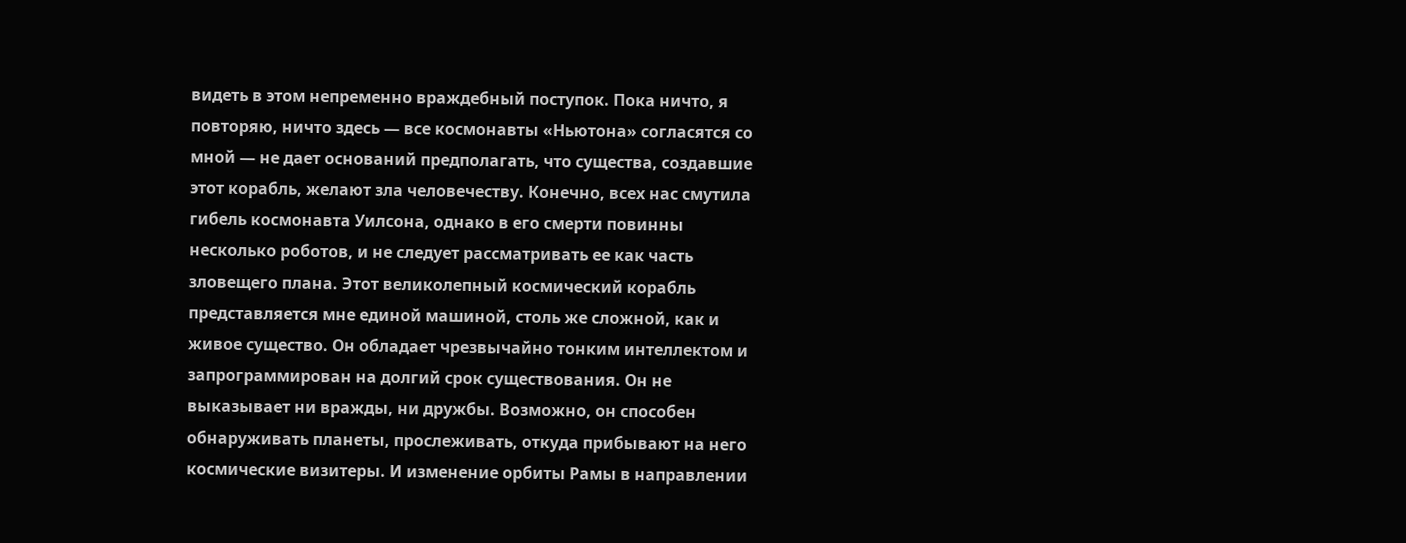видеть в этом непременно враждебный поступок. Пока ничто, я повторяю, ничто здесь — все космонавты «Ньютона» согласятся со мной — не дает оснований предполагать, что существа, создавшие этот корабль, желают зла человечеству. Конечно, всех нас смутила гибель космонавта Уилсона, однако в его смерти повинны несколько роботов, и не следует рассматривать ее как часть зловещего плана. Этот великолепный космический корабль представляется мне единой машиной, столь же сложной, как и живое существо. Он обладает чрезвычайно тонким интеллектом и запрограммирован на долгий срок существования. Он не выказывает ни вражды, ни дружбы. Возможно, он способен обнаруживать планеты, прослеживать, откуда прибывают на него космические визитеры. И изменение орбиты Рамы в направлении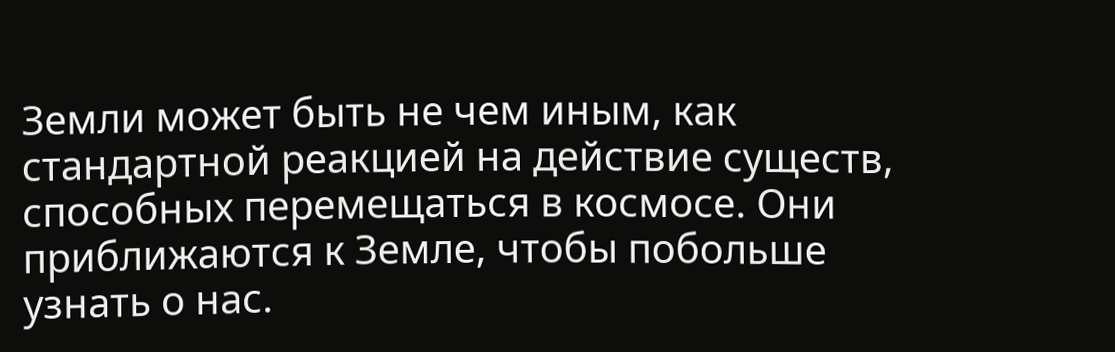Земли может быть не чем иным, как стандартной реакцией на действие существ, способных перемещаться в космосе. Они приближаются к Земле, чтобы побольше узнать о нас.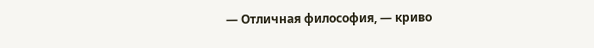— Отличная философия, — криво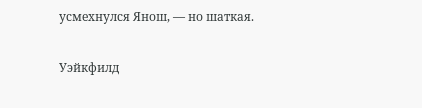усмехнулся Янош, — но шаткая.

Уэйкфилд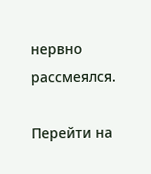нервно рассмеялся.

Перейти на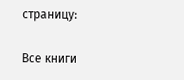страницу:

Все книги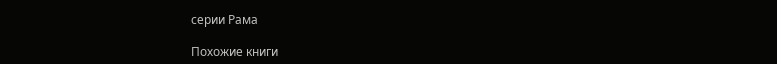серии Рама

Похожие книги